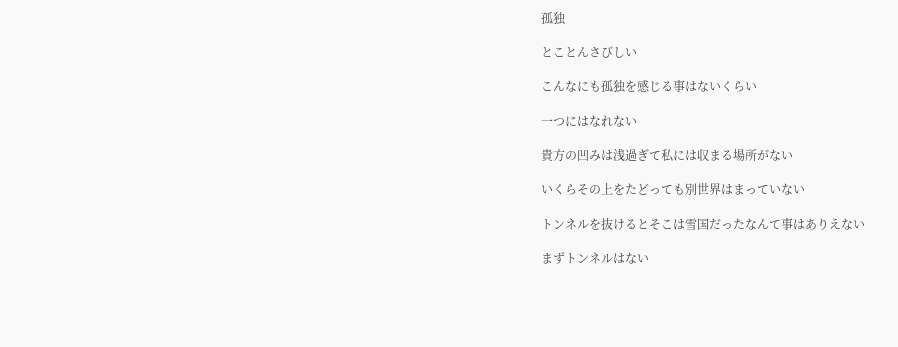孤独

とことんさびしい

こんなにも孤独を感じる事はないくらい

一つにはなれない

貴方の凹みは浅過ぎて私には収まる場所がない

いくらその上をたどっても別世界はまっていない

トンネルを抜けるとそこは雪国だったなんて事はありえない

まずトンネルはない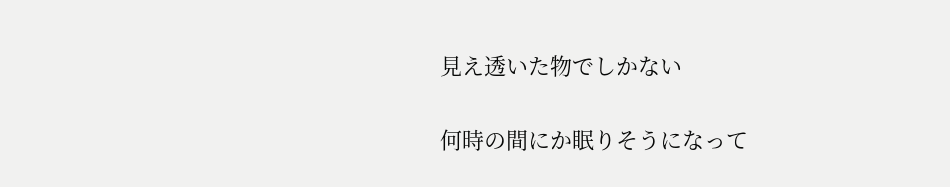見え透いた物でしかない

何時の間にか眠りそうになって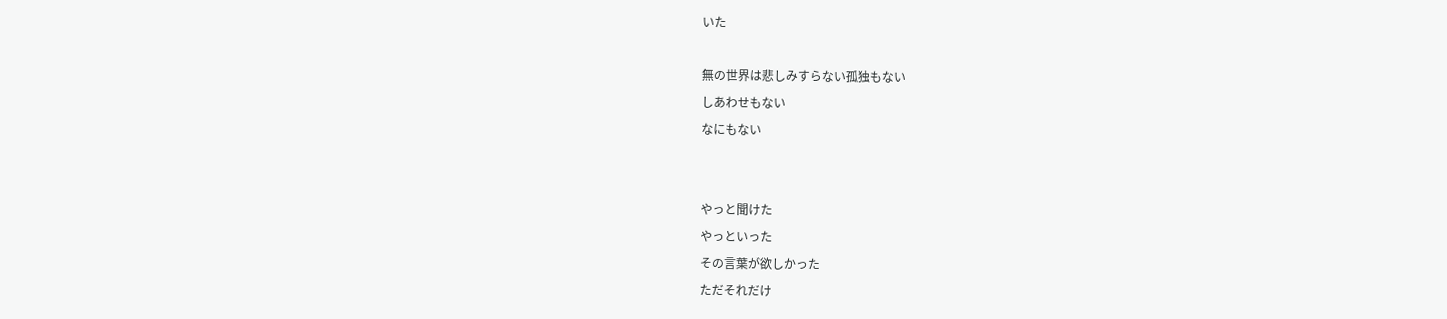いた

無の世界は悲しみすらない孤独もない
しあわせもない
なにもない


やっと聞けた
やっといった
その言葉が欲しかった
ただそれだけ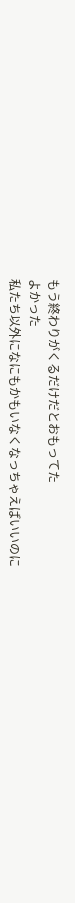もう終わりがくるだけだとおもってた
よかった
私たち以外になにもかもいなくなっちゃえばいいのに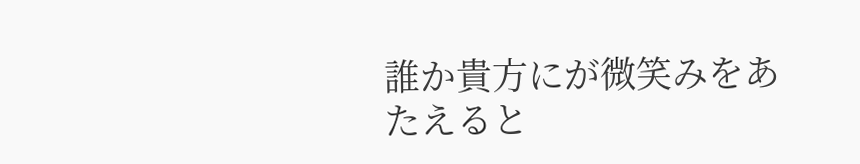誰か貴方にが微笑みをあたえると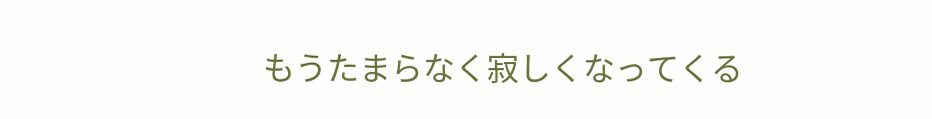もうたまらなく寂しくなってくる